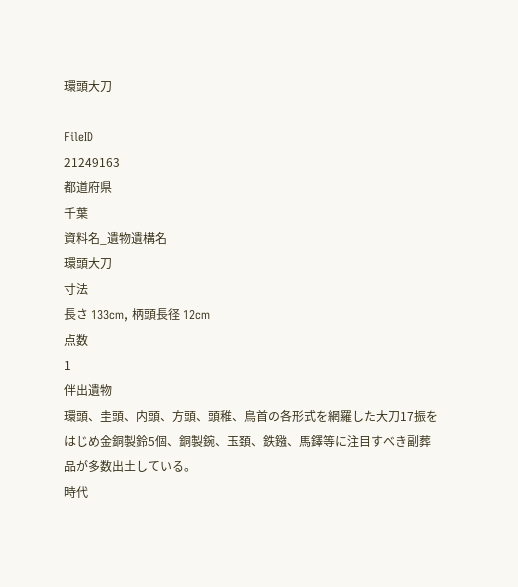環頭大刀

FileID
21249163
都道府県
千葉
資料名_遺物遺構名
環頭大刀
寸法
長さ 133cm, 柄頭長径 12cm
点数
1
伴出遺物
環頭、圭頭、内頭、方頭、頭稚、鳥首の各形式を網羅した大刀17振をはじめ金銅製鈴5個、銅製鋺、玉頚、鉄鏹、馬鐸等に注目すべき副葬品が多数出土している。
時代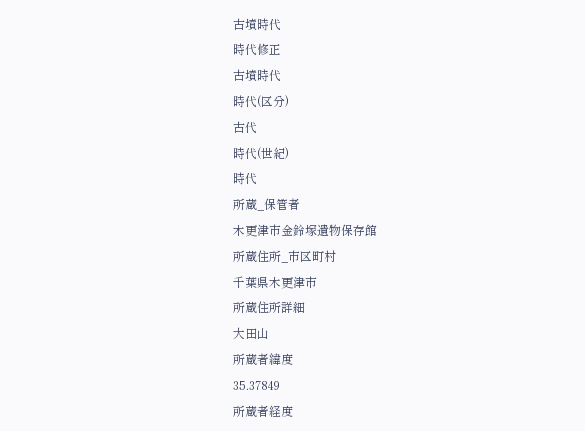古墳時代
時代修正
古墳時代
時代(区分)
古代
時代(世紀)
時代
所蔵_保管者
木更津市金鈴塚遺物保存館
所蔵住所_市区町村
千葉県木更津市
所蔵住所詳細
大田山
所蔵者緯度
35.37849
所蔵者経度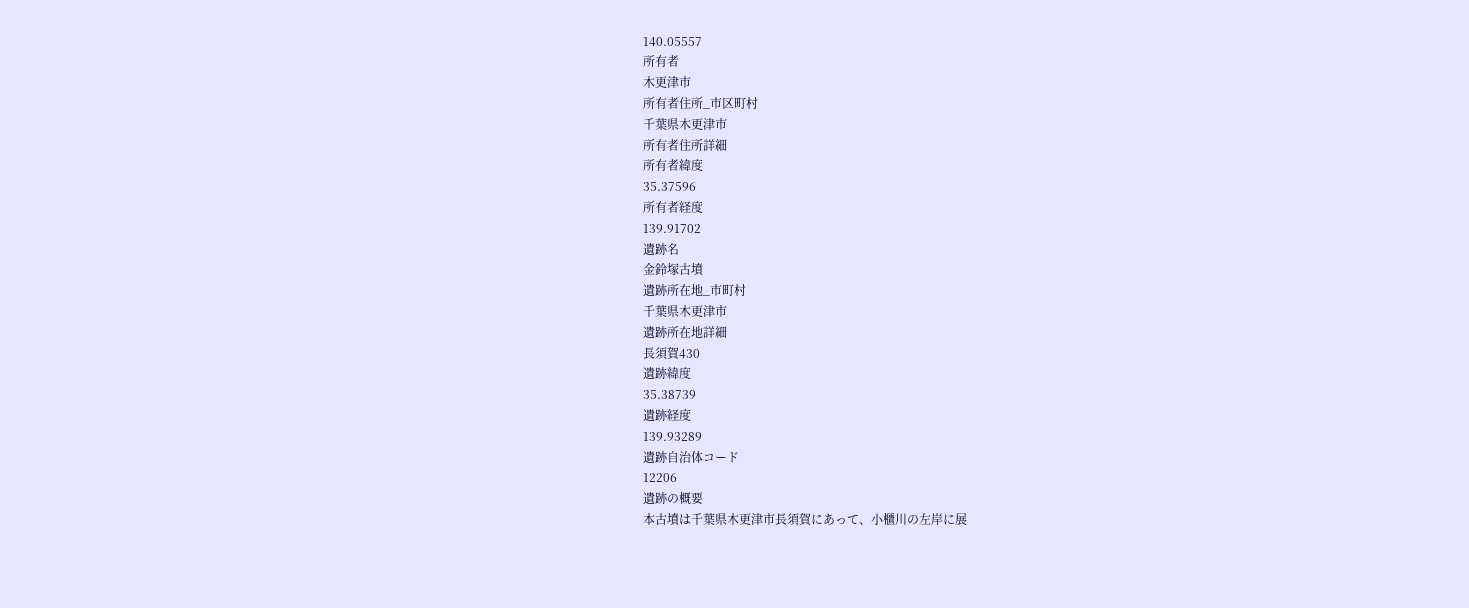140.05557
所有者
木更津市
所有者住所_市区町村
千葉県木更津市
所有者住所詳細
所有者緯度
35.37596
所有者経度
139.91702
遺跡名
金鈴塚古墳
遺跡所在地_市町村
千葉県木更津市
遺跡所在地詳細
長須賀430
遺跡緯度
35.38739
遺跡経度
139.93289
遺跡自治体コード
12206
遺跡の概要
本古墳は千葉県木更津市長須賀にあって、小櫃川の左岸に展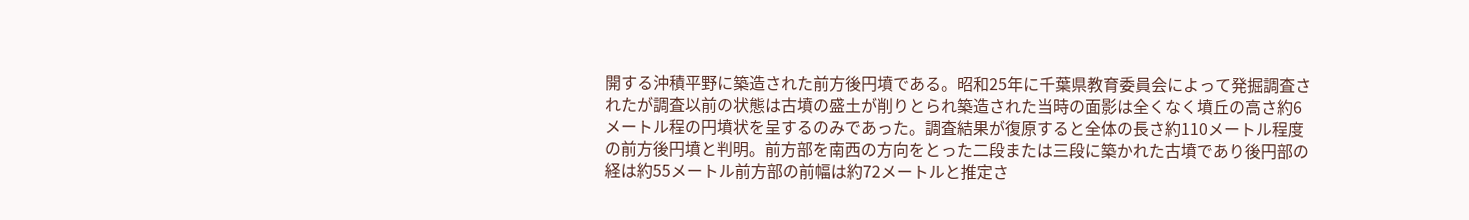開する沖積平野に築造された前方後円墳である。昭和25年に千葉県教育委員会によって発掘調査されたが調査以前の状態は古墳の盛土が削りとられ築造された当時の面影は全くなく墳丘の高さ約6メートル程の円墳状を呈するのみであった。調査結果が復原すると全体の長さ約110メートル程度の前方後円墳と判明。前方部を南西の方向をとった二段または三段に築かれた古墳であり後円部の経は約55メートル前方部の前幅は約72メートルと推定さ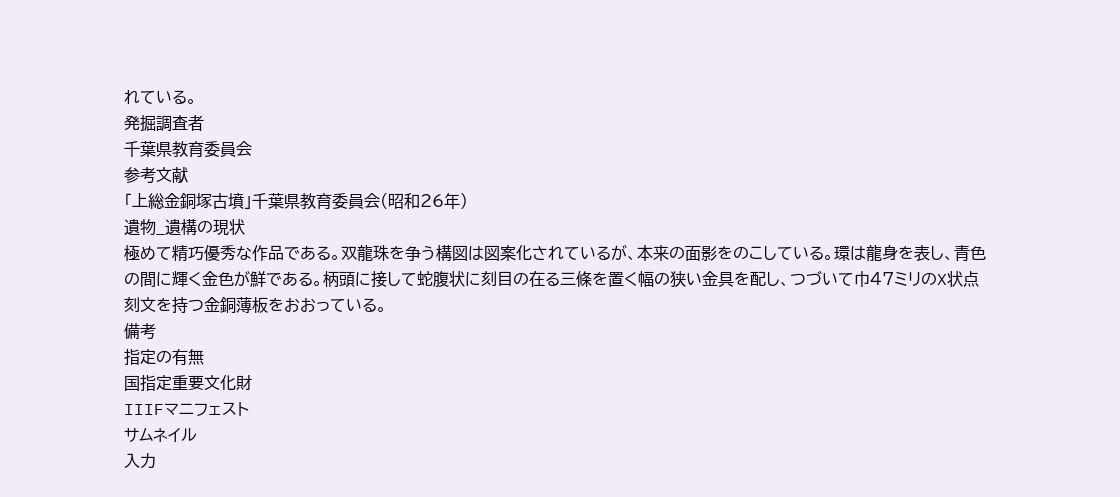れている。
発掘調査者
千葉県教育委員会
参考文献
「上総金銅塚古墳」千葉県教育委員会(昭和26年)
遺物_遺構の現状
極めて精巧優秀な作品である。双龍珠を争う構図は図案化されているが、本来の面影をのこしている。環は龍身を表し、青色の間に輝く金色が鮮である。柄頭に接して蛇腹状に刻目の在る三條を置く幅の狭い金具を配し、つづいて巾47ミリのX状点刻文を持つ金銅薄板をおおっている。
備考
指定の有無
国指定重要文化財
IIIFマニフェスト
サムネイル
入力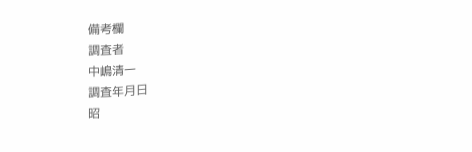備考欄
調査者
中嶋清一
調査年月日
昭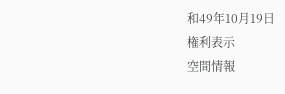和49年10月19日
権利表示
空間情報